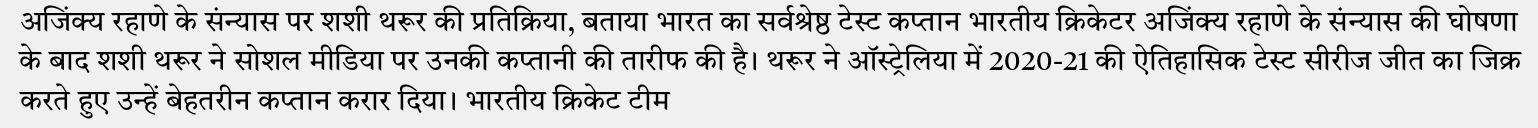अजिंक्य रहाणे के संन्यास पर शशी थरूर की प्रतिक्रिया, बताया भारत का सर्वश्रेष्ठ टेस्ट कप्तान भारतीय क्रिकेटर अजिंक्य रहाणे के संन्यास की घोषणा के बाद शशी थरूर ने सोशल मीडिया पर उनकी कप्तानी की तारीफ की है। थरूर ने ऑस्ट्रेलिया में 2020-21 की ऐतिहासिक टेस्ट सीरीज जीत का जिक्र करते हुए उन्हें बेहतरीन कप्तान करार दिया। भारतीय क्रिकेट टीम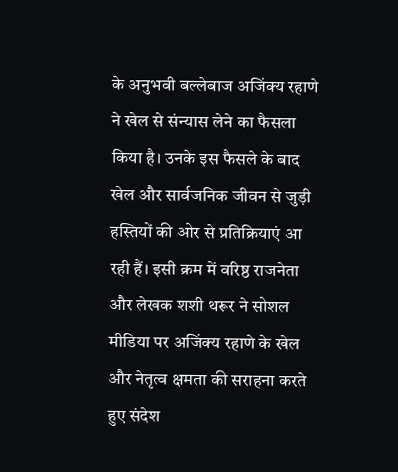के अनुभवी बल्लेबाज अजिंक्य रहाणे ने खेल से संन्यास लेने का फैसला किया है। उनके इस फैसले के बाद खेल और सार्वजनिक जीवन से जुड़ी हस्तियों की ओर से प्रतिक्रियाएं आ रही हैं। इसी क्रम में वरिष्ठ राजनेता और लेखक शशी थरूर ने सोशल मीडिया पर अजिंक्य रहाणे के खेल और नेतृत्व क्षमता की सराहना करते हुए संदेश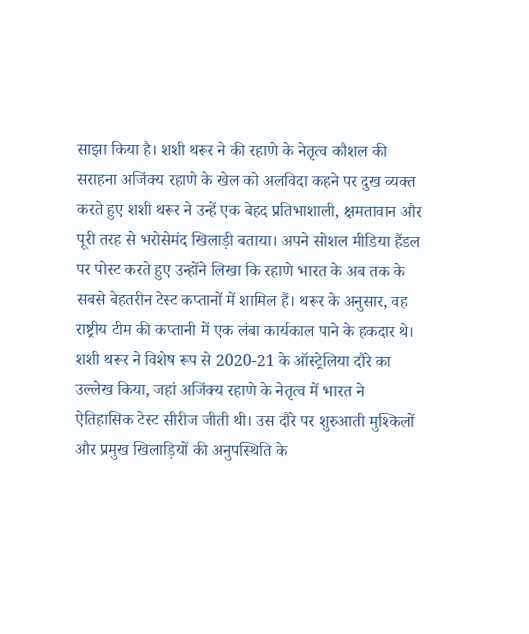साझा किया है। शशी थरूर ने की रहाणे के नेतृत्व कौशल की सराहना अजिंक्य रहाणे के खेल को अलविदा कहने पर दुख व्यक्त करते हुए शशी थरूर ने उन्हें एक बेहद प्रतिभाशाली, क्षमतावान और पूरी तरह से भरोसेमंद खिलाड़ी बताया। अपने सोशल मीडिया हैंडल पर पोस्ट करते हुए उन्होंने लिखा कि रहाणे भारत के अब तक के सबसे बेहतरीन टेस्ट कप्तानों में शामिल हैं। थरूर के अनुसार, वह राष्ट्रीय टीम की कप्तानी में एक लंबा कार्यकाल पाने के हकदार थे। शशी थरूर ने विशेष रूप से 2020-21 के ऑस्ट्रेलिया दौरे का उल्लेख किया, जहां अजिंक्य रहाणे के नेतृत्व में भारत ने ऐतिहासिक टेस्ट सीरीज जीती थी। उस दौरे पर शुरुआती मुश्किलों और प्रमुख खिलाड़ियों की अनुपस्थिति के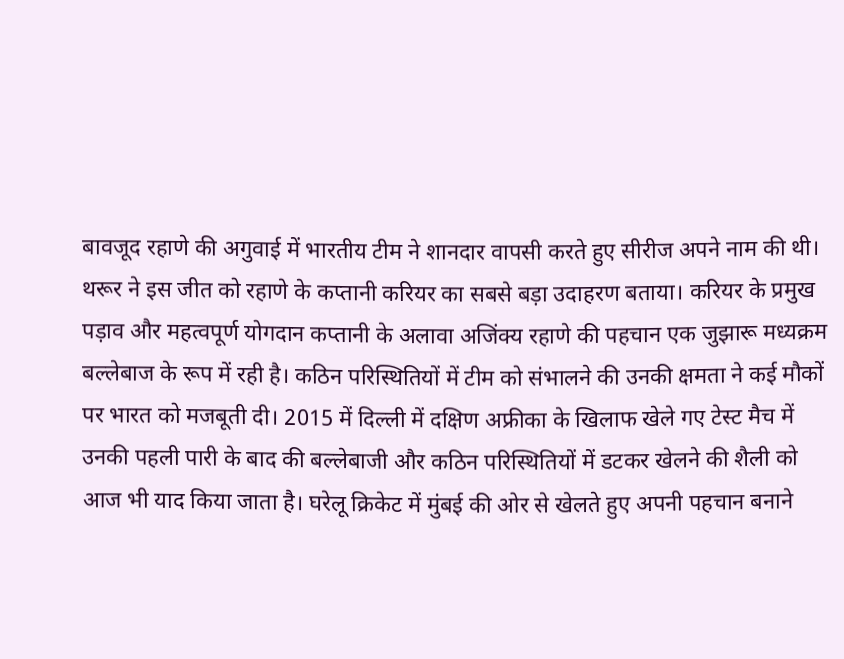बावजूद रहाणे की अगुवाई में भारतीय टीम ने शानदार वापसी करते हुए सीरीज अपने नाम की थी। थरूर ने इस जीत को रहाणे के कप्तानी करियर का सबसे बड़ा उदाहरण बताया। करियर के प्रमुख पड़ाव और महत्वपूर्ण योगदान कप्तानी के अलावा अजिंक्य रहाणे की पहचान एक जुझारू मध्यक्रम बल्लेबाज के रूप में रही है। कठिन परिस्थितियों में टीम को संभालने की उनकी क्षमता ने कई मौकों पर भारत को मजबूती दी। 2015 में दिल्ली में दक्षिण अफ्रीका के खिलाफ खेले गए टेस्ट मैच में उनकी पहली पारी के बाद की बल्लेबाजी और कठिन परिस्थितियों में डटकर खेलने की शैली को आज भी याद किया जाता है। घरेलू क्रिकेट में मुंबई की ओर से खेलते हुए अपनी पहचान बनाने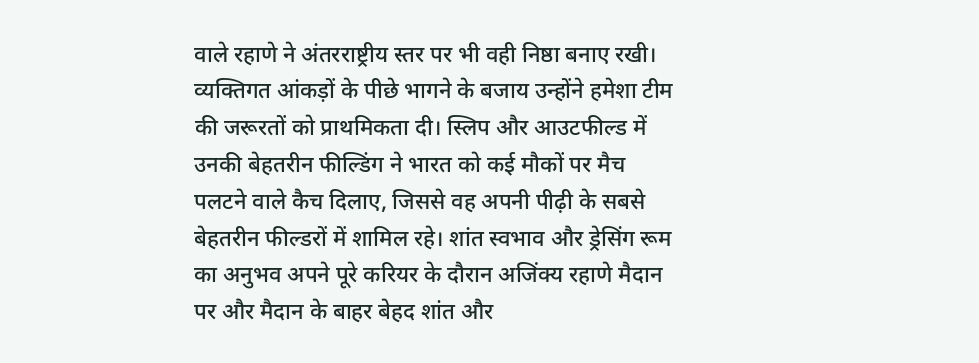वाले रहाणे ने अंतरराष्ट्रीय स्तर पर भी वही निष्ठा बनाए रखी। व्यक्तिगत आंकड़ों के पीछे भागने के बजाय उन्होंने हमेशा टीम की जरूरतों को प्राथमिकता दी। स्लिप और आउटफील्ड में उनकी बेहतरीन फील्डिंग ने भारत को कई मौकों पर मैच पलटने वाले कैच दिलाए, जिससे वह अपनी पीढ़ी के सबसे बेहतरीन फील्डरों में शामिल रहे। शांत स्वभाव और ड्रेसिंग रूम का अनुभव अपने पूरे करियर के दौरान अजिंक्य रहाणे मैदान पर और मैदान के बाहर बेहद शांत और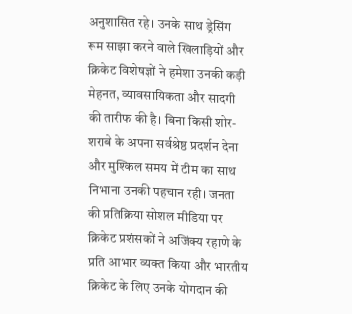अनुशासित रहे। उनके साथ ड्रेसिंग रूम साझा करने वाले खिलाड़ियों और क्रिकेट विशेषज्ञों ने हमेशा उनकी कड़ी मेहनत, व्यावसायिकता और सादगी की तारीफ की है। बिना किसी शोर-शराबे के अपना सर्वश्रेष्ठ प्रदर्शन देना और मुश्किल समय में टीम का साथ निभाना उनकी पहचान रही। जनता की प्रतिक्रिया सोशल मीडिया पर क्रिकेट प्रशंसकों ने अजिंक्य रहाणे के प्रति आभार व्यक्त किया और भारतीय क्रिकेट के लिए उनके योगदान की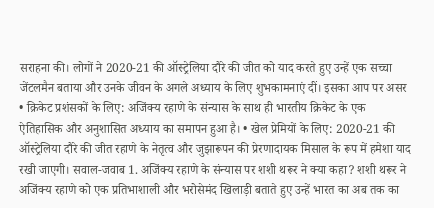सराहना की। लोगों ने 2020-21 की ऑस्ट्रेलिया दौरे की जीत को याद करते हुए उन्हें एक सच्चा जेंटलमैन बताया और उनके जीवन के अगले अध्याय के लिए शुभकामनाएं दीं। इसका आप पर असर • क्रिकेट प्रशंसकों के लिए: अजिंक्य रहाणे के संन्यास के साथ ही भारतीय क्रिकेट के एक ऐतिहासिक और अनुशासित अध्याय का समापन हुआ है। • खेल प्रेमियों के लिए: 2020-21 की ऑस्ट्रेलिया दौरे की जीत रहाणे के नेतृत्व और जुझारूपन की प्रेरणादायक मिसाल के रूप में हमेशा याद रखी जाएगी। सवाल-जवाब 1. अजिंक्य रहाणे के संन्यास पर शशी थरूर ने क्या कहा? शशी थरूर ने अजिंक्य रहाणे को एक प्रतिभाशाली और भरोसेमंद खिलाड़ी बताते हुए उन्हें भारत का अब तक का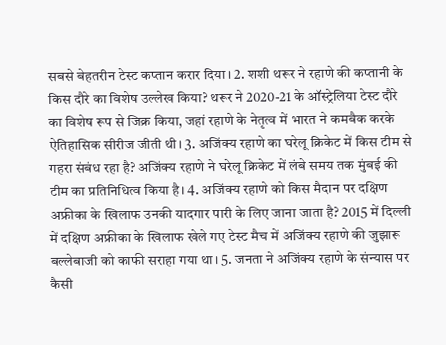सबसे बेहतरीन टेस्ट कप्तान करार दिया। 2. शशी थरूर ने रहाणे की कप्तानी के किस दौरे का विशेष उल्लेख किया? थरूर ने 2020-21 के ऑस्ट्रेलिया टेस्ट दौरे का विशेष रूप से जिक्र किया, जहां रहाणे के नेतृत्व में भारत ने कमबैक करके ऐतिहासिक सीरीज जीती थी। 3. अजिंक्य रहाणे का घरेलू क्रिकेट में किस टीम से गहरा संबंध रहा है? अजिंक्य रहाणे ने घरेलू क्रिकेट में लंबे समय तक मुंबई की टीम का प्रतिनिधित्व किया है। 4. अजिंक्य रहाणे को किस मैदान पर दक्षिण अफ्रीका के खिलाफ उनकी यादगार पारी के लिए जाना जाता है? 2015 में दिल्ली में दक्षिण अफ्रीका के खिलाफ खेले गए टेस्ट मैच में अजिंक्य रहाणे की जुझारू बल्लेबाजी को काफी सराहा गया था। 5. जनता ने अजिंक्य रहाणे के संन्यास पर कैसी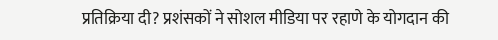प्रतिक्रिया दी? प्रशंसकों ने सोशल मीडिया पर रहाणे के योगदान की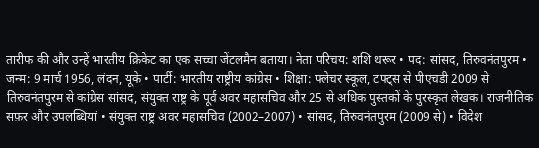तारीफ की और उन्हें भारतीय क्रिकेट का एक सच्चा जेंटलमैन बताया। नेता परिचय: शशि थरूर • पद: सांसद, तिरुवनंतपुरम • जन्म: 9 मार्च 1956, लंदन, यूके • पार्टी: भारतीय राष्ट्रीय कांग्रेस • शिक्षा: फ्लेचर स्कूल, टफ्ट्स से पीएचडी 2009 से तिरुवनंतपुरम से कांग्रेस सांसद, संयुक्त राष्ट्र के पूर्व अवर महासचिव और 25 से अधिक पुस्तकों के पुरस्कृत लेखक। राजनीतिक सफ़र और उपलब्धियां • संयुक्त राष्ट्र अवर महासचिव (2002–2007) • सांसद, तिरुवनंतपुरम (2009 से) • विदेश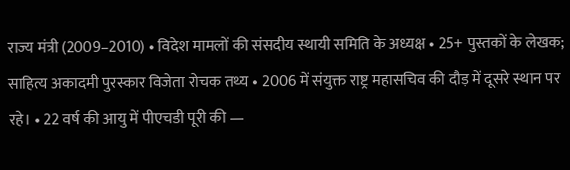राज्य मंत्री (2009–2010) • विदेश मामलों की संसदीय स्थायी समिति के अध्यक्ष • 25+ पुस्तकों के लेखक; साहित्य अकादमी पुरस्कार विजेता रोचक तथ्य • 2006 में संयुक्त राष्ट्र महासचिव की दौड़ में दूसरे स्थान पर रहे। • 22 वर्ष की आयु में पीएचडी पूरी की —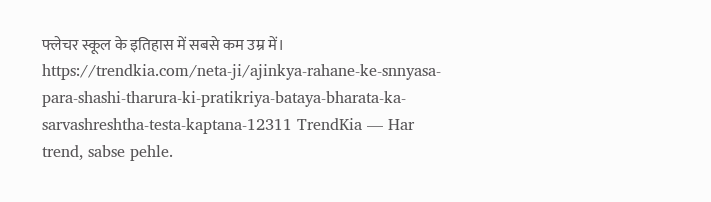फ्लेचर स्कूल के इतिहास में सबसे कम उम्र में। https://trendkia.com/neta-ji/ajinkya-rahane-ke-snnyasa-para-shashi-tharura-ki-pratikriya-bataya-bharata-ka-sarvashreshtha-testa-kaptana-12311 TrendKia — Har trend, sabse pehle.